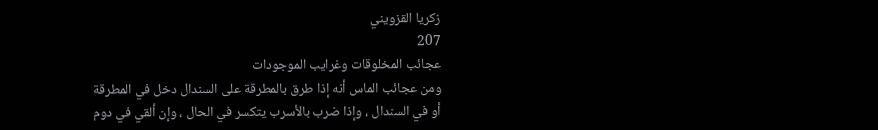زكريا القزويني
207
عجائب المخلوقات وغرايب الموجودات
ومن عجائب الماس أنه إذا طرق بالمطرقة على السندال دخل في المطرقة أو في السندال ، وإذا ضرب بالأسرب يتكسر في الحال ، وإن ألقي في دوم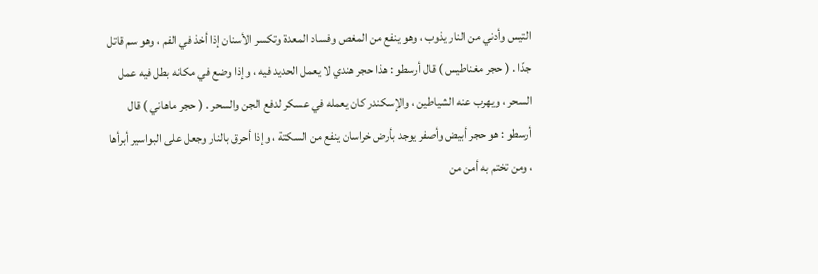التيس وأدني من النار يذوب ، وهو ينفع من المغص وفساد المعدة وتكسر الأسنان إذا أخذ في الفم ، وهو سم قاتل جدّا . ( حجر مغناطيس ) قال أرسطو : هذا حجر هندي لا يعمل الحديد فيه ، وإذا وضع في مكانه بطل فيه عمل السحر ، ويهرب عنه الشياطين ، والإسكندر كان يعمله في عسكر لدفع الجن والسحر . ( حجر ماهاني ) قال أرسطو : هو حجر أبيض وأصفر يوجد بأرض خراسان ينفع من السكتة ، وإذا أحرق بالنار وجعل على البواسير أبرأها ، ومن تختم به أمن من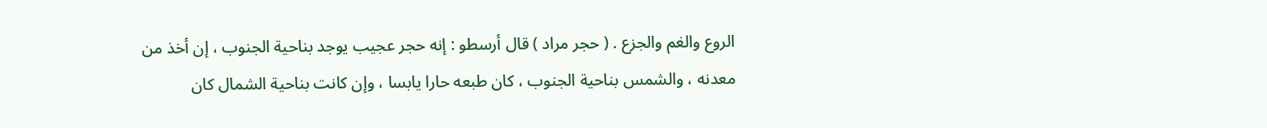الروع والغم والجزع . ( حجر مراد ) قال أرسطو : إنه حجر عجيب يوجد بناحية الجنوب ، إن أخذ من معدنه ، والشمس بناحية الجنوب ، كان طبعه حارا يابسا ، وإن كانت بناحية الشمال كان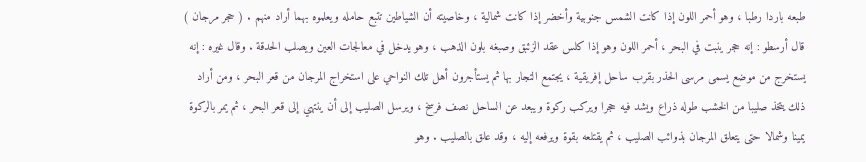طبعه باردا رطبا ، وهو أحمر اللون إذا كانت الشمس جنوبية وأخضر إذا كانت شمالية ، وخاصيته أن الشياطين تتبع حامله ويعلموه بهما أراد منهم . ( حجر مرجان ) قال أرسطو : إنه حجر ينبت في البحر ، أحمر اللون وهو إذا كلس عقد الزئبق وصبغه بلون الذهب ، وهو يدخل في معالجات العين ويصلب الحدقة . وقال غيره : إنه يستخرج من موضع يسمى مرسى الحذر بقرب ساحل إفريقية ، يجتمع التجار بها ثم يستأجرون أهل تلك النواحي على استخراج المرجان من قعر البحر ، ومن أراد ذلك يتخذ صليبا من الخشب طوله ذراع ويشد فيه حجرا ويركب ركوة ويبعد عن الساحل نصف فرسخ ، ويرسل الصليب إلى أن ينتهي إلى قعر البحر ، ثم يمر بالركوة يمينا وشمالا حتى يتعلق المرجان بذوائب الصليب ، ثم يقتلعه بقوة ويرفعه إليه ، وقد علق بالصليب . وهو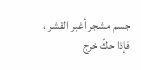جسم مشجر أغبر القشر ، فإذا حكّ خرج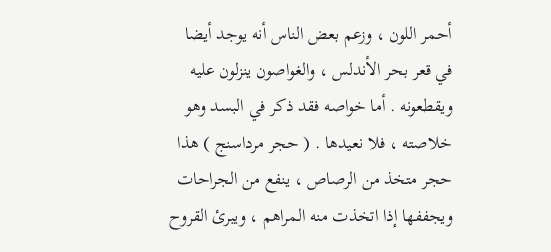أحمر اللون ، وزعم بعض الناس أنه يوجد أيضا في قعر بحر الأندلس ، والغواصون ينزلون عليه ويقطعونه . أما خواصه فقد ذكر في البسد وهو خلاصته ، فلا نعيدها . ( حجر مرداسنج ) هذا حجر متخذ من الرصاص ، ينفع من الجراحات ويجففها إذا اتخذت منه المراهم ، ويبرئ القروح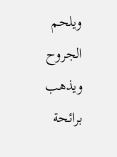ويلحم الجروح ويذهب برائحة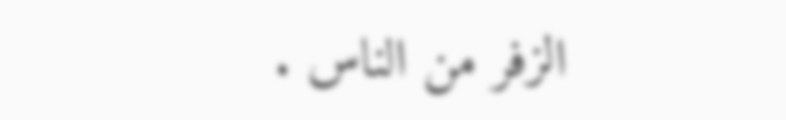الزفر من الناس .